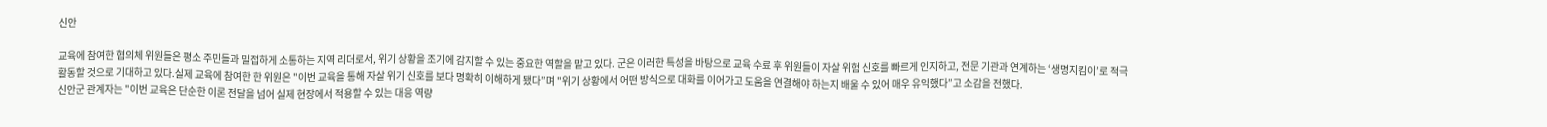신안

교육에 참여한 협의체 위원들은 평소 주민들과 밀접하게 소통하는 지역 리더로서, 위기 상황을 조기에 감지할 수 있는 중요한 역할을 맡고 있다. 군은 이러한 특성을 바탕으로 교육 수료 후 위원들이 자살 위험 신호를 빠르게 인지하고, 전문 기관과 연계하는 ‘생명지킴이’로 적극 활동할 것으로 기대하고 있다.실제 교육에 참여한 한 위원은 "이번 교육을 통해 자살 위기 신호를 보다 명확히 이해하게 됐다”며 "위기 상황에서 어떤 방식으로 대화를 이어가고 도움을 연결해야 하는지 배울 수 있어 매우 유익했다”고 소감을 전했다.
신안군 관계자는 "이번 교육은 단순한 이론 전달을 넘어 실제 현장에서 적용할 수 있는 대응 역량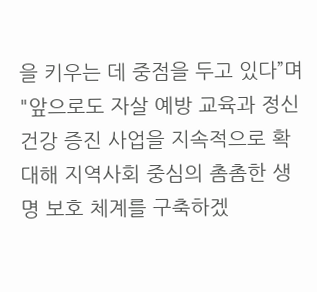을 키우는 데 중점을 두고 있다”며 "앞으로도 자살 예방 교육과 정신건강 증진 사업을 지속적으로 확대해 지역사회 중심의 촘촘한 생명 보호 체계를 구축하겠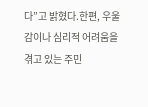다”고 밝혔다.한편, 우울감이나 심리적 어려움을 겪고 있는 주민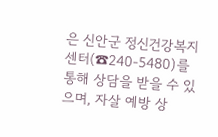은 신안군 정신건강복지센터(☎240-5480)를 통해 상담을 받을 수 있으며, 자살 예방 상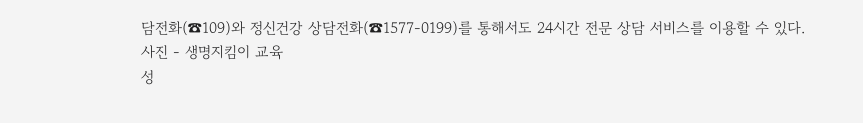담전화(☎109)와 정신건강 상담전화(☎1577-0199)를 통해서도 24시간 전문 상담 서비스를 이용할 수 있다.
사진 - 생명지킴이 교육
성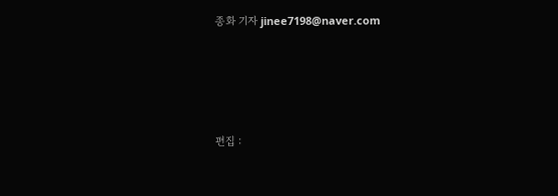종화 기자 jinee7198@naver.com






편집 :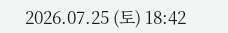2026.07.25 (토) 18:42